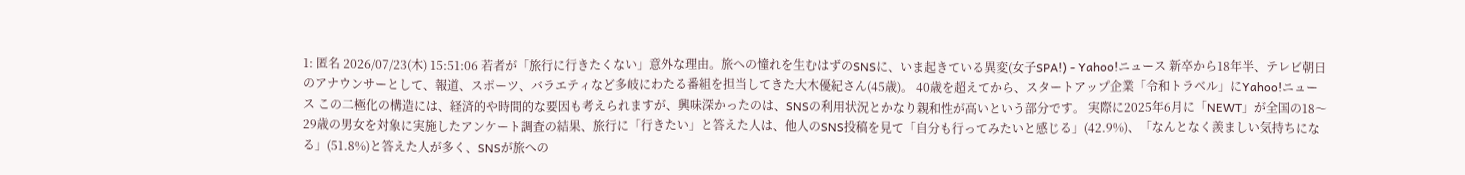1: 匿名 2026/07/23(木) 15:51:06 若者が「旅行に行きたくない」意外な理由。旅への憧れを生むはずのSNSに、いま起きている異変(女子SPA!) - Yahoo!ニュース 新卒から18年半、テレビ朝日のアナウンサーとして、報道、スポーツ、バラエティなど多岐にわたる番組を担当してきた大木優紀さん(45歳)。 40歳を超えてから、スタートアップ企業「令和トラベル」にYahoo!ニュース この二極化の構造には、経済的や時間的な要因も考えられますが、興味深かったのは、SNSの利用状況とかなり親和性が高いという部分です。 実際に2025年6月に「NEWT」が全国の18〜29歳の男女を対象に実施したアンケート調査の結果、旅行に「行きたい」と答えた人は、他人のSNS投稿を見て「自分も行ってみたいと感じる」(42.9%)、「なんとなく羨ましい気持ちになる」(51.8%)と答えた人が多く、SNSが旅への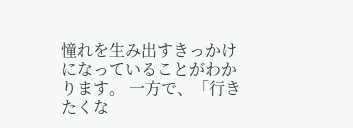憧れを生み出すきっかけになっていることがわかります。 一方で、「行きたくな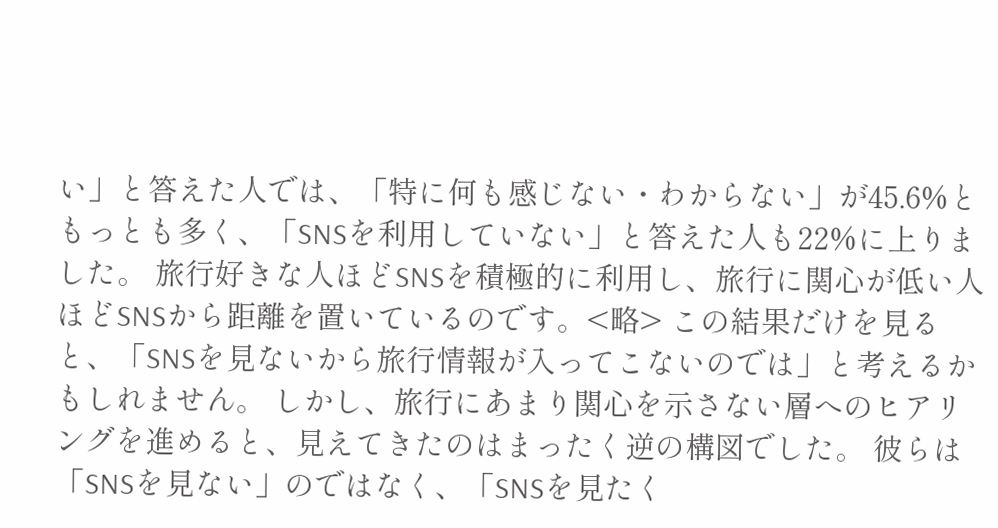い」と答えた人では、「特に何も感じない・わからない」が45.6%ともっとも多く、「SNSを利用していない」と答えた人も22%に上りました。 旅行好きな人ほどSNSを積極的に利用し、旅行に関心が低い人ほどSNSから距離を置いているのです。<略> この結果だけを見ると、「SNSを見ないから旅行情報が入ってこないのでは」と考えるかもしれません。 しかし、旅行にあまり関心を示さない層へのヒアリングを進めると、見えてきたのはまったく逆の構図でした。 彼らは「SNSを見ない」のではなく、「SNSを見たく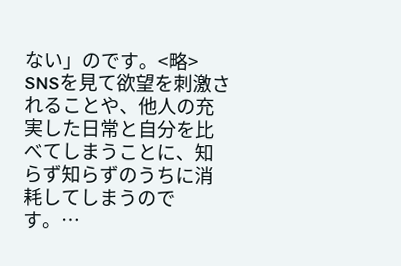ない」のです。<略> SNSを見て欲望を刺激されることや、他人の充実した日常と自分を比べてしまうことに、知らず知らずのうちに消耗してしまうのです。…